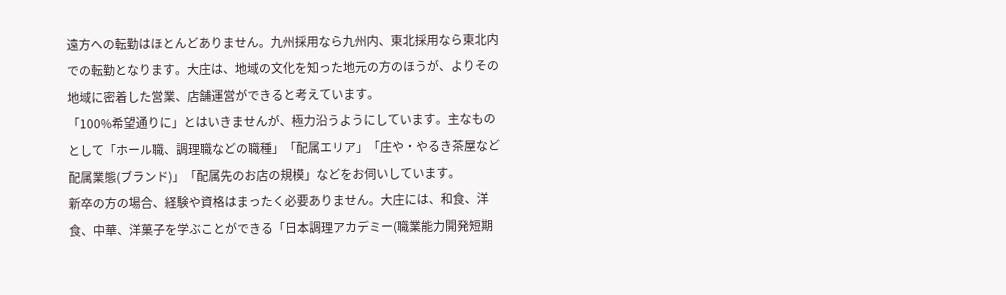遠方への転勤はほとんどありません。九州採用なら九州内、東北採用なら東北内での転勤となります。大庄は、地域の文化を知った地元の方のほうが、よりその地域に密着した営業、店舗運営ができると考えています。
「100%希望通りに」とはいきませんが、極力沿うようにしています。主なものとして「ホール職、調理職などの職種」「配属エリア」「庄や・やるき茶屋など配属業態(ブランド)」「配属先のお店の規模」などをお伺いしています。
新卒の方の場合、経験や資格はまったく必要ありません。大庄には、和食、洋食、中華、洋菓子を学ぶことができる「日本調理アカデミー(職業能力開発短期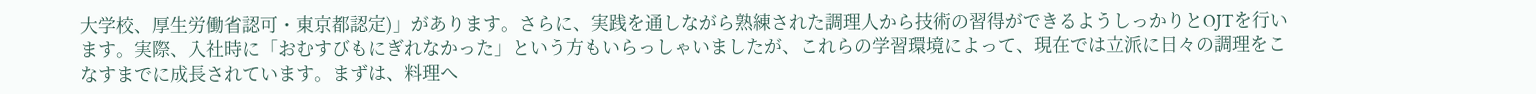大学校、厚生労働省認可・東京都認定)」があります。さらに、実践を通しながら熟練された調理人から技術の習得ができるようしっかりとOJTを行います。実際、入社時に「おむすびもにぎれなかった」という方もいらっしゃいましたが、これらの学習環境によって、現在では立派に日々の調理をこなすまでに成長されています。まずは、料理へ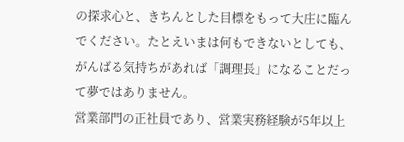の探求心と、きちんとした目標をもって大庄に臨んでください。たとえいまは何もできないとしても、がんばる気持ちがあれば「調理長」になることだって夢ではありません。
営業部門の正社員であり、営業実務経験が5年以上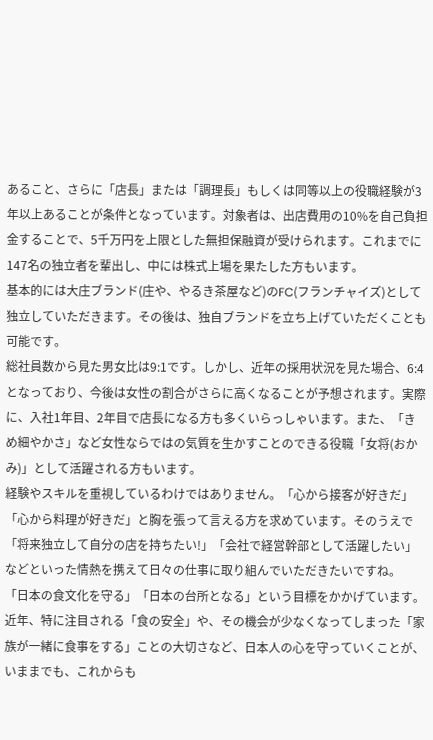あること、さらに「店長」または「調理長」もしくは同等以上の役職経験が3年以上あることが条件となっています。対象者は、出店費用の10%を自己負担金することで、5千万円を上限とした無担保融資が受けられます。これまでに147名の独立者を輩出し、中には株式上場を果たした方もいます。
基本的には大庄ブランド(庄や、やるき茶屋など)のFC(フランチャイズ)として独立していただきます。その後は、独自ブランドを立ち上げていただくことも可能です。
総社員数から見た男女比は9:1です。しかし、近年の採用状況を見た場合、6:4となっており、今後は女性の割合がさらに高くなることが予想されます。実際に、入社1年目、2年目で店長になる方も多くいらっしゃいます。また、「きめ細やかさ」など女性ならではの気質を生かすことのできる役職「女将(おかみ)」として活躍される方もいます。
経験やスキルを重視しているわけではありません。「心から接客が好きだ」「心から料理が好きだ」と胸を張って言える方を求めています。そのうえで「将来独立して自分の店を持ちたい!」「会社で経営幹部として活躍したい」などといった情熱を携えて日々の仕事に取り組んでいただきたいですね。
「日本の食文化を守る」「日本の台所となる」という目標をかかげています。近年、特に注目される「食の安全」や、その機会が少なくなってしまった「家族が一緒に食事をする」ことの大切さなど、日本人の心を守っていくことが、いままでも、これからも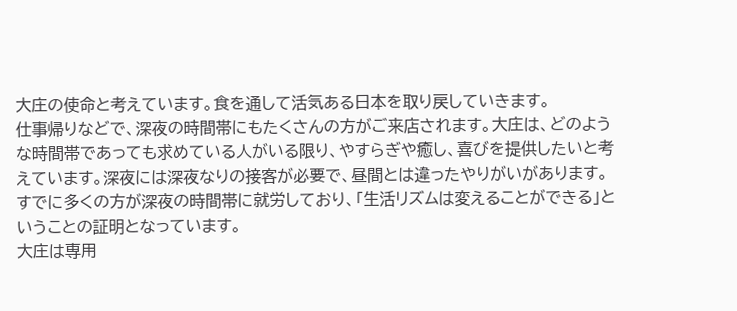大庄の使命と考えています。食を通して活気ある日本を取り戻していきます。
仕事帰りなどで、深夜の時間帯にもたくさんの方がご来店されます。大庄は、どのような時間帯であっても求めている人がいる限り、やすらぎや癒し、喜びを提供したいと考えています。深夜には深夜なりの接客が必要で、昼間とは違ったやりがいがあります。すでに多くの方が深夜の時間帯に就労しており、「生活リズムは変えることができる」ということの証明となっています。
大庄は専用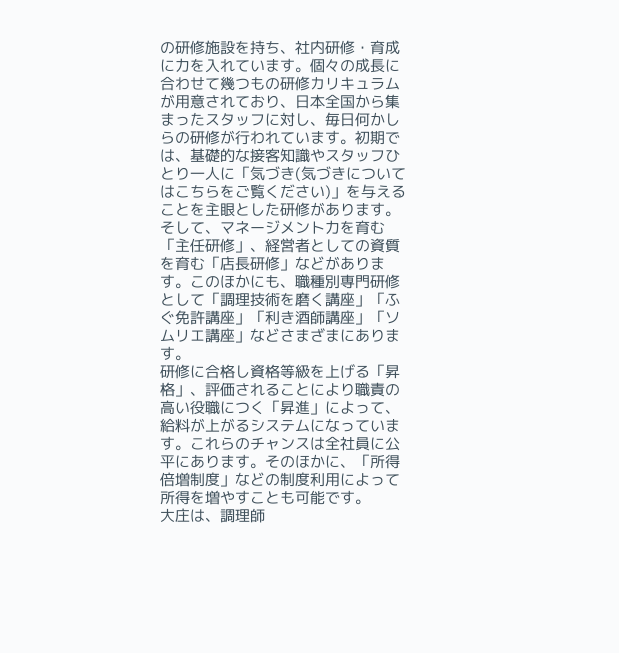の研修施設を持ち、社内研修・育成に力を入れています。個々の成長に合わせて幾つもの研修カリキュラムが用意されており、日本全国から集まったスタッフに対し、毎日何かしらの研修が行われています。初期では、基礎的な接客知識やスタッフひとり一人に「気づき(気づきについてはこちらをご覧ください)」を与えることを主眼とした研修があります。そして、マネージメント力を育む「主任研修」、経営者としての資質を育む「店長研修」などがあります。このほかにも、職種別専門研修として「調理技術を磨く講座」「ふぐ免許講座」「利き酒師講座」「ソムリエ講座」などさまざまにあります。
研修に合格し資格等級を上げる「昇格」、評価されることにより職責の高い役職につく「昇進」によって、給料が上がるシステムになっています。これらのチャンスは全社員に公平にあります。そのほかに、「所得倍増制度」などの制度利用によって所得を増やすことも可能です。
大庄は、調理師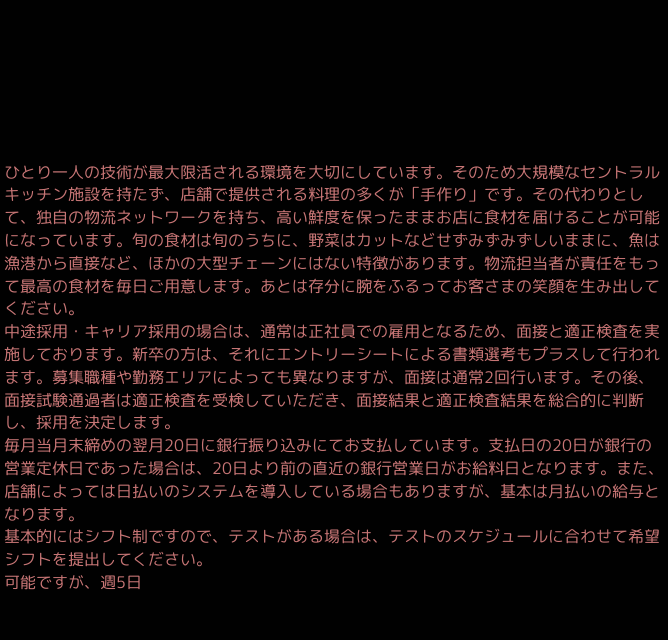ひとり一人の技術が最大限活される環境を大切にしています。そのため大規模なセントラルキッチン施設を持たず、店舗で提供される料理の多くが「手作り」です。その代わりとして、独自の物流ネットワークを持ち、高い鮮度を保ったままお店に食材を届けることが可能になっています。旬の食材は旬のうちに、野菜はカットなどせずみずみずしいままに、魚は漁港から直接など、ほかの大型チェーンにはない特徴があります。物流担当者が責任をもって最高の食材を毎日ご用意します。あとは存分に腕をふるってお客さまの笑顔を生み出してください。
中途採用・キャリア採用の場合は、通常は正社員での雇用となるため、面接と適正検査を実施しております。新卒の方は、それにエントリーシートによる書類選考もプラスして行われます。募集職種や勤務エリアによっても異なりますが、面接は通常2回行います。その後、面接試験通過者は適正検査を受検していただき、面接結果と適正検査結果を総合的に判断し、採用を決定します。
毎月当月末締めの翌月20日に銀行振り込みにてお支払しています。支払日の20日が銀行の営業定休日であった場合は、20日より前の直近の銀行営業日がお給料日となります。また、店舗によっては日払いのシステムを導入している場合もありますが、基本は月払いの給与となります。
基本的にはシフト制ですので、テストがある場合は、テストのスケジュールに合わせて希望シフトを提出してください。
可能ですが、週5日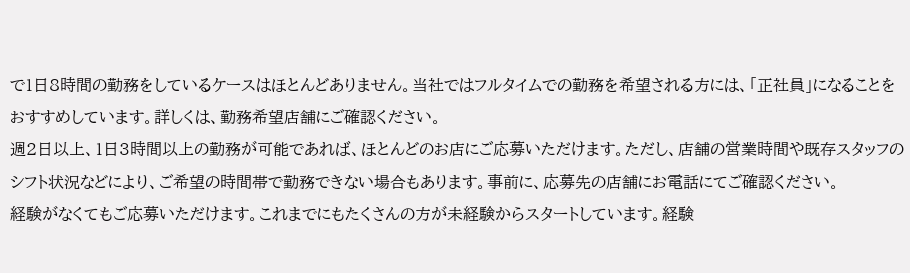で1日8時間の勤務をしているケースはほとんどありません。当社ではフルタイムでの勤務を希望される方には、「正社員」になることをおすすめしています。詳しくは、勤務希望店舗にご確認ください。
週2日以上、1日3時間以上の勤務が可能であれば、ほとんどのお店にご応募いただけます。ただし、店舗の営業時間や既存スタッフのシフト状況などにより、ご希望の時間帯で勤務できない場合もあります。事前に、応募先の店舗にお電話にてご確認ください。
経験がなくてもご応募いただけます。これまでにもたくさんの方が未経験からスタートしています。経験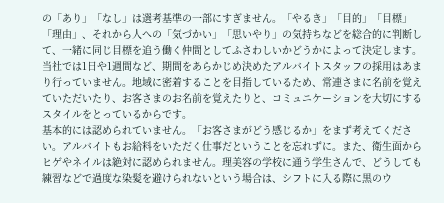の「あり」「なし」は選考基準の一部にすぎません。「やるき」「目的」「目標」「理由」、それから人への「気づかい」「思いやり」の気持ちなどを総合的に判断して、一緒に同じ目標を追う働く仲間としてふさわしいかどうかによって決定します。
当社では1日や1週間など、期間をあらかじめ決めたアルバイトスタッフの採用はあまり行っていません。地域に密着することを目指しているため、常連さまに名前を覚えていただいたり、お客さまのお名前を覚えたりと、コミュニケーションを大切にするスタイルをとっているからです。
基本的には認められていません。「お客さまがどう感じるか」をまず考えてください。アルバイトもお給料をいただく仕事だということを忘れずに。また、衛生面からヒゲやネイルは絶対に認められません。理美容の学校に通う学生さんで、どうしても練習などで過度な染髪を避けられないという場合は、シフトに入る際に黒のウ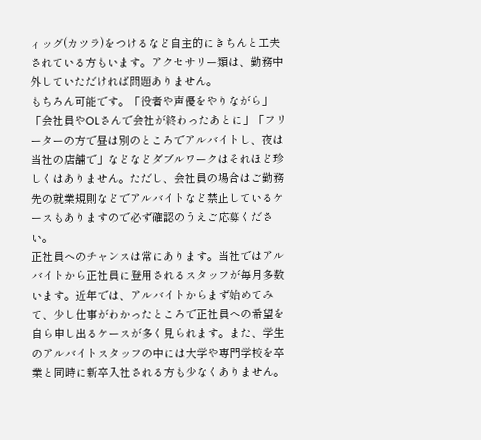ィッグ(カツラ)をつけるなど自主的にきちんと工夫されている方もいます。アクセサリー類は、勤務中外していただければ問題ありません。
もちろん可能です。「役者や声優をやりながら」「会社員やOLさんで会社が終わったあとに」「フリーターの方で昼は別のところでアルバイトし、夜は当社の店舗で」などなどダブルワークはそれほど珍しくはありません。ただし、会社員の場合はご勤務先の就業規則などでアルバイトなど禁止しているケースもありますので必ず確認のうえご応募ください。
正社員へのチャンスは常にあります。当社ではアルバイトから正社員に登用されるスタッフが毎月多数います。近年では、アルバイトからまず始めてみて、少し仕事がわかったところで正社員への希望を自ら申し出るケースが多く見られます。また、学生のアルバイトスタッフの中には大学や専門学校を卒業と同時に新卒入社される方も少なくありません。